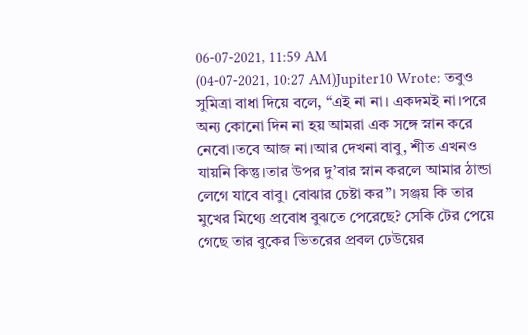06-07-2021, 11:59 AM
(04-07-2021, 10:27 AM)Jupiter10 Wrote: তবুও সুমিত্রা বাধা দিয়ে বলে, “এই না না। একদমই না।পরে অন্য কোনো দিন না হয় আমরা এক সঙ্গে স্নান করে নেবো।তবে আজ না।আর দেখনা বাবু, শীত এখনও যায়নি কিন্তু।তার উপর দু’বার স্নান করলে আমার ঠান্ডা লেগে যাবে বাবু। বোঝার চেষ্টা কর”। সঞ্জয় কি তার মুখের মিথ্যে প্রবোধ বুঝতে পেরেছে? সেকি টের পেয়ে গেছে তার বুকের ভিতরের প্রবল ঢেউয়ের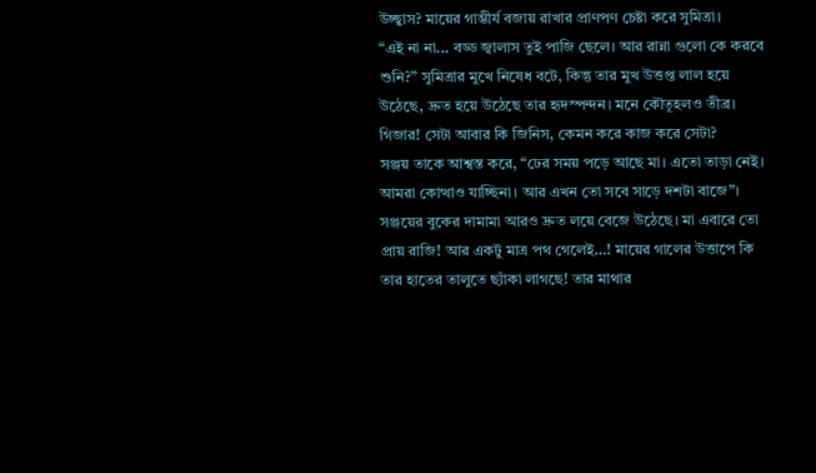উচ্ছ্বাস? মায়ের গাম্ভীর্য বজায় রাখার প্রাণপণ চেষ্টা করে সুমিত্রা।
“এই না না... বড্ড জ্বালাস তুই পাজি ছেলে। আর রান্না গুলো কে করবে শুনি?” সুমিত্রার মুখে নিষেধ বটে, কিন্তু তার মুখ উত্তপ্ত লাল হয়ে উঠেছে, দ্রুত হয়ে উঠেছে তার হৃদস্পন্দন। মনে কৌতূহলও তীব্র। গিজার! সেটা আবার কি জিনিস, কেমন করে কাজ করে সেটা?
সঞ্জয় তাকে আশ্বস্ত করে, “ঢের সময় পড়ে আছে মা। এতো তাড়া নেই। আমরা কোত্থাও যাচ্ছিনা। আর এখন তো সবে সাড়ে দশটা বাজে”। সঞ্জয়ের বুকের দামামা আরও দ্রুত লয়ে বেজে উঠেছে। মা এবারে তো প্রায় রাজি! আর একটু মাত্র পথ গেলেই…! মায়ের গালের উত্তাপে কি তার হাতের তালুতে ছ্যাঁকা লাগছে! তার মাথার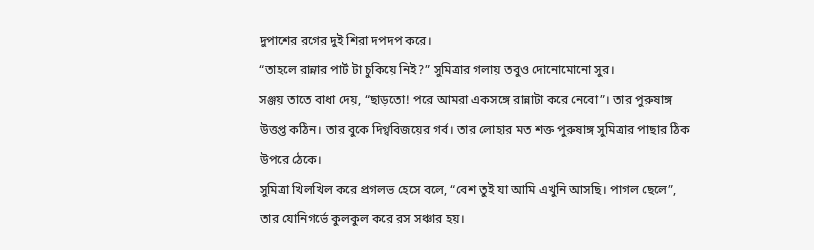দুপাশের রগের দুই শিরা দপদপ করে।
“তাহলে রান্নার পার্ট টা চুকিয়ে নিই?” সুমিত্রার গলায় তবুও দোনোমোনো সুর।
সঞ্জয় তাতে বাধা দেয়, “ছাড়তো! পরে আমরা একসঙ্গে রান্নাটা করে নেবো”। তার পুরুষাঙ্গ উত্তপ্ত কঠিন। তার বুকে দিগ্ববিজয়ের গর্ব। তার লোহার মত শক্ত পুরুষাঙ্গ সুমিত্রার পাছার ঠিক উপরে ঠেকে।
সুমিত্রা খিলখিল করে প্রগলভ হেসে বলে, “বেশ তুই যা আমি এখুনি আসছি। পাগল ছেলে”, তার যোনিগর্ভে কুলকুল করে রস সঞ্চার হয়।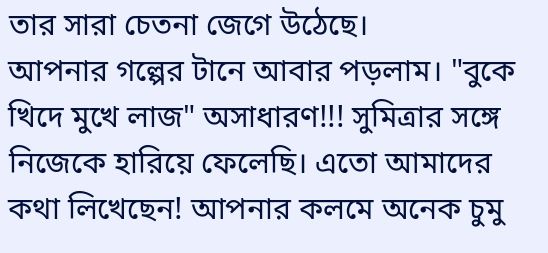তার সারা চেতনা জেগে উঠেছে।
আপনার গল্পের টানে আবার পড়লাম। "বুকে খিদে মুখে লাজ" অসাধারণ!!! সুমিত্রার সঙ্গে নিজেকে হারিয়ে ফেলেছি। এতো আমাদের কথা লিখেছেন! আপনার কলমে অনেক চুমু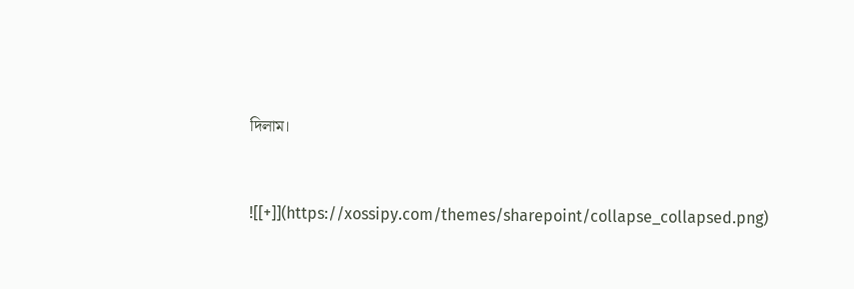দিলাম।


![[+]](https://xossipy.com/themes/sharepoint/collapse_collapsed.png)